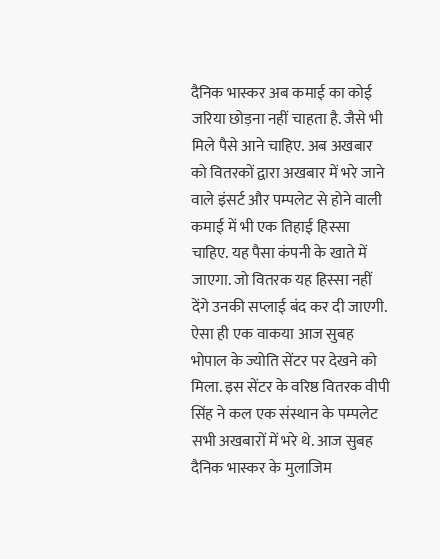दैनिक भास्कर अब कमाई का कोई जरिया छोड़ना नहीं चाहता है. जैसे भी मिले पैसे आने चाहिए. अब अखबार को वितरकों द्वारा अखबार में भरे जाने वाले इंसर्ट और पम्पलेट से होने वाली कमाई में भी एक तिहाई हिस्सा चाहिए. यह पैसा कंपनी के खाते में जाएगा. जो वितरक यह हिस्सा नहीं देंगे उनकी सप्लाई बंद कर दी जाएगी.
ऐसा ही एक वाकया आज सुबह भोपाल के ज्योति सेंटर पर देखने को मिला. इस सेंटर के वरिष्ठ वितरक वीपी सिंह ने कल एक संस्थान के पम्पलेट सभी अखबारों में भरे थे. आज सुबह दैनिक भास्कर के मुलाजिम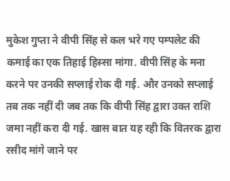मुकेश गुप्ता ने वीपी सिंह से कल भरे गए पम्पलेट की कमाई का एक तिहाई हिस्सा मांगा. वीपी सिंह के मना करने पर उनकी सप्लाई रोक दी गई. और उनको सप्लाई तब तक नहीं दी जब तक कि वीपी सिंह द्वारा उक्त राशि जमा नहीं करा दी गई. खास बात यह रही कि वितरक द्वारा रसीद मांगे जाने पर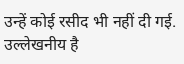उन्हें कोई रसीद भी नहीं दी गई.
उल्लेखनीय है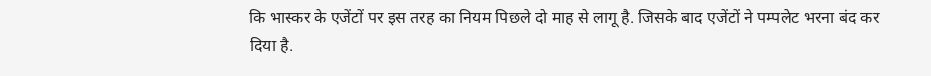कि भास्कर के एजेंटों पर इस तरह का नियम पिछले दो माह से लागू है. जिसके बाद एजेंटों ने पम्पलेट भरना बंद कर दिया है.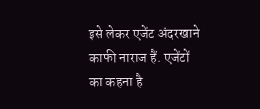इसे लेकर एजेंट अंदरखाने काफी नाराज हैं. एजेंटों का कहना है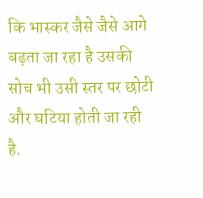कि भास्कर जैसे जैसे आगे बढ़ता जा रहा है उसकी सोच भी उसी स्तर पर छोटी और घटिया होती जा रही है.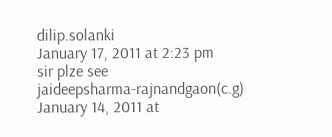dilip.solanki
January 17, 2011 at 2:23 pm
sir plze see
jaideepsharma-rajnandgaon(c.g)
January 14, 2011 at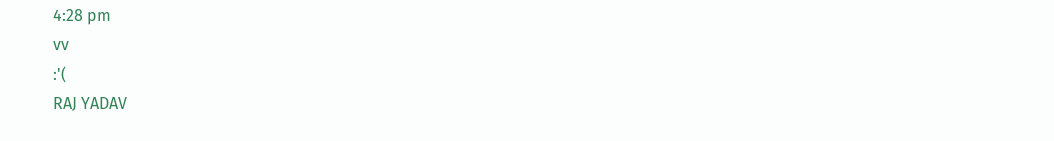4:28 pm
vv
:'(
RAJ YADAV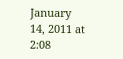January 14, 2011 at 2:08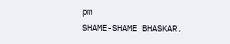pm
SHAME-SHAME BHASKAR.